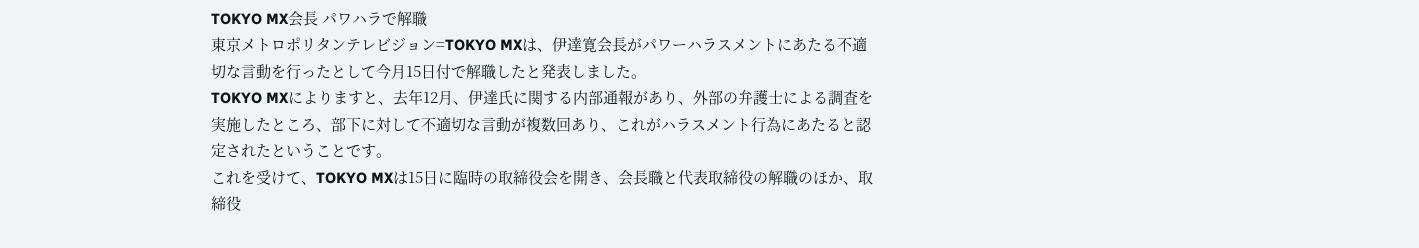TOKYO MX会長 パワハラで解職
東京メトロポリタンテレビジョン=TOKYO MXは、伊達寛会長がパワーハラスメントにあたる不適切な言動を行ったとして今月15日付で解職したと発表しました。
TOKYO MXによりますと、去年12月、伊達氏に関する内部通報があり、外部の弁護士による調査を実施したところ、部下に対して不適切な言動が複数回あり、これがハラスメント行為にあたると認定されたということです。
これを受けて、TOKYO MXは15日に臨時の取締役会を開き、会長職と代表取締役の解職のほか、取締役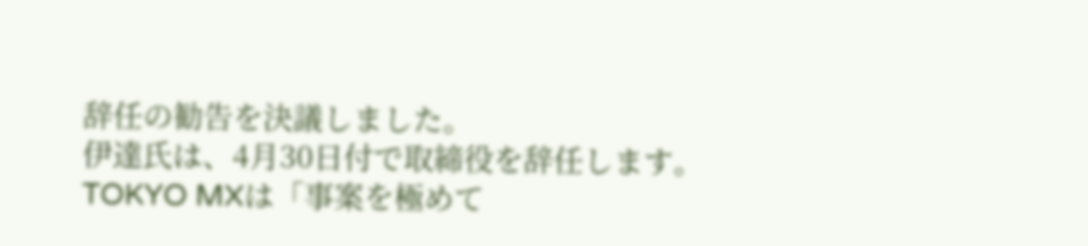辞任の勧告を決議しました。
伊達氏は、4月30日付で取締役を辞任します。
TOKYO MXは「事案を極めて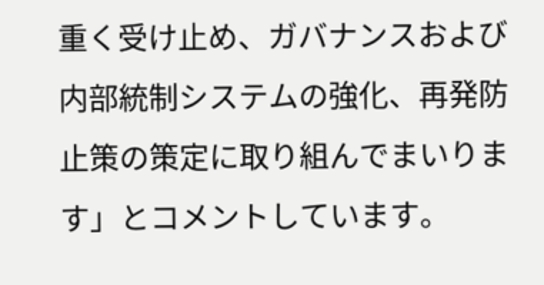重く受け止め、ガバナンスおよび内部統制システムの強化、再発防止策の策定に取り組んでまいります」とコメントしています。